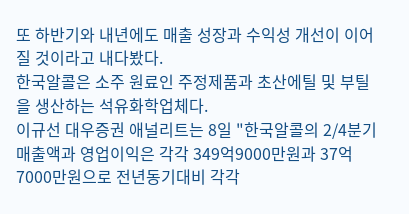또 하반기와 내년에도 매출 성장과 수익성 개선이 이어질 것이라고 내다봤다.
한국알콜은 소주 원료인 주정제품과 초산에틸 및 부틸을 생산하는 석유화학업체다.
이규선 대우증권 애널리트는 8일 "한국알콜의 2/4분기 매출액과 영업이익은 각각 349억9000만원과 37억7000만원으로 전년동기대비 각각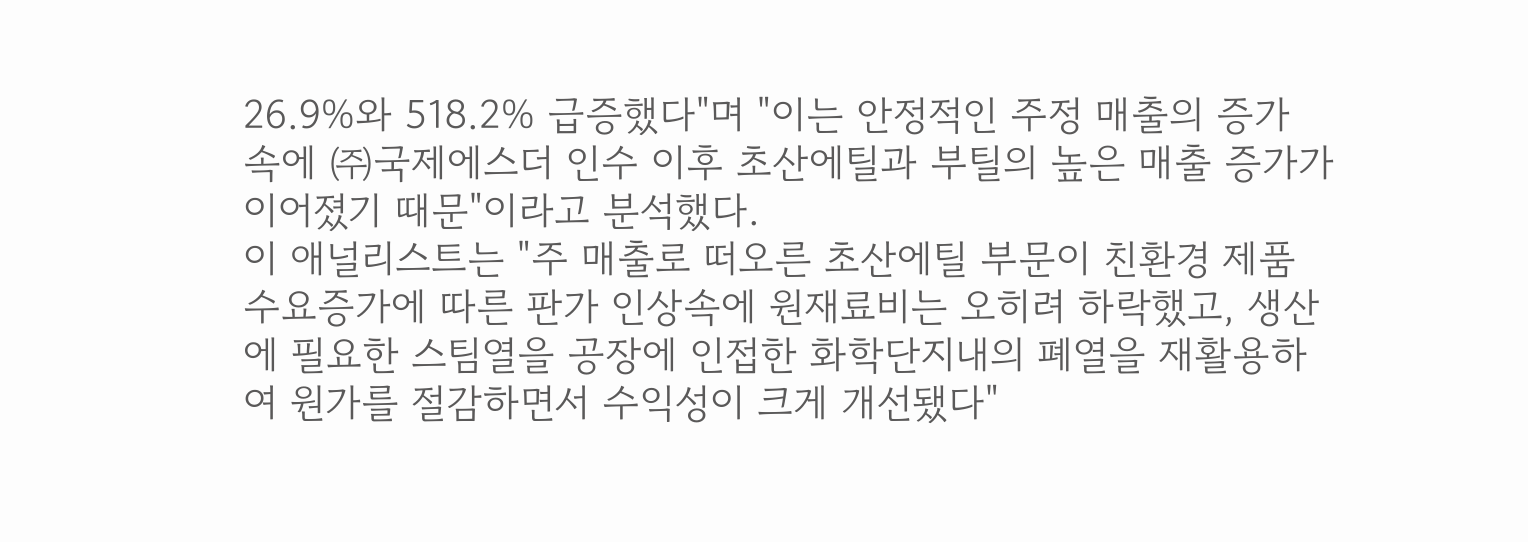26.9%와 518.2% 급증했다"며 "이는 안정적인 주정 매출의 증가 속에 ㈜국제에스더 인수 이후 초산에틸과 부틸의 높은 매출 증가가 이어졌기 때문"이라고 분석했다.
이 애널리스트는 "주 매출로 떠오른 초산에틸 부문이 친환경 제품 수요증가에 따른 판가 인상속에 원재료비는 오히려 하락했고, 생산에 필요한 스팀열을 공장에 인접한 화학단지내의 폐열을 재활용하여 원가를 절감하면서 수익성이 크게 개선됐다"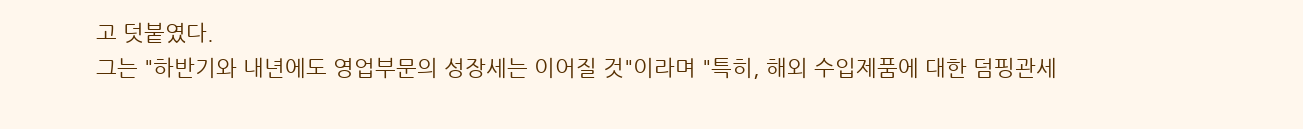고 덧붙였다.
그는 "하반기와 내년에도 영업부문의 성장세는 이어질 것"이라며 "특히, 해외 수입제품에 대한 덤핑관세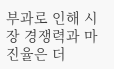부과로 인해 시장 경쟁력과 마진율은 더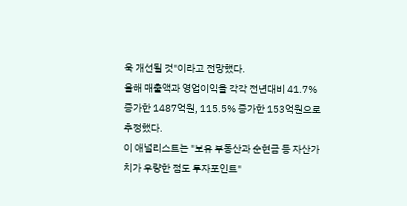욱 개선될 것"이라고 전망했다.
올해 매출액과 영업이익을 각각 전년대비 41.7% 증가한 1487억원, 115.5% 증가한 153억원으로 추정했다.
이 애널리스트는 "보유 부동산과 순현금 등 자산가치가 우량한 점도 투자포인트"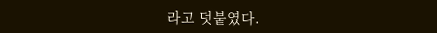라고 덧붙였다.